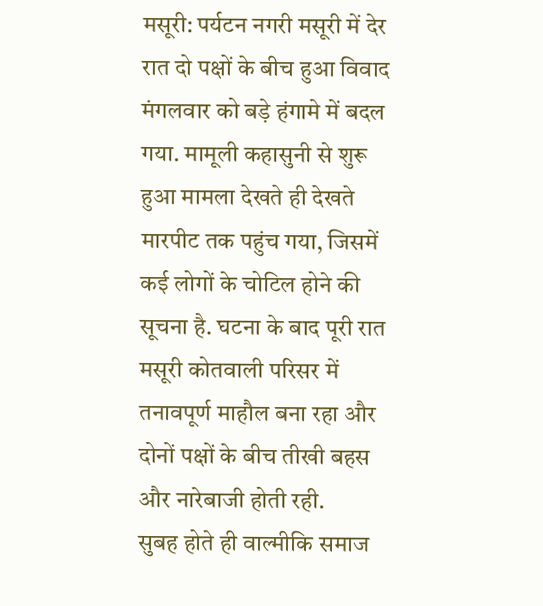मसूरी: पर्यटन नगरी मसूरी में देर रात दो पक्षों के बीच हुआ विवाद मंगलवार को बड़े हंगामे में बदल गया. मामूली कहासुनी से शुरू हुआ मामला देखते ही देखते मारपीट तक पहुंच गया, जिसमें कई लोगों के चोटिल होने की सूचना है. घटना के बाद पूरी रात मसूरी कोतवाली परिसर में तनावपूर्ण माहौल बना रहा और दोनों पक्षों के बीच तीखी बहस और नारेबाजी होती रही.
सुबह होते ही वाल्मीकि समाज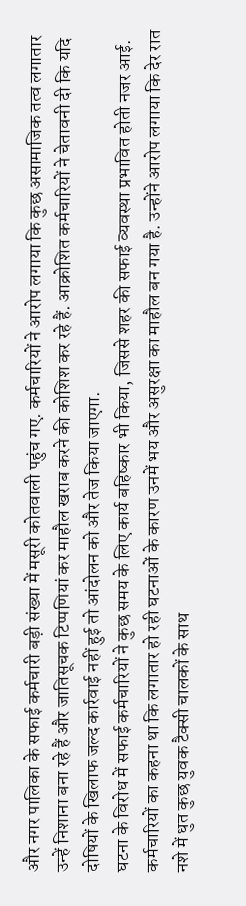और नगर पालिका के सफाई कर्मचारी बड़ी संख्या में मसूरी कोतवाली पहुंच गए. कर्मचारियों ने आरोप लगाया कि कुछ असामाजिक तत्व लगातार उन्हें निशाना बना रहे हैं और जातिसूचक टिप्पणियां कर माहौल खराब करने की कोशिश कर रहे हैं. आक्रोशित कर्मचारियों ने चेतावनी दी कि यदि दोषियों के खिलाफ जल्द कार्रवाई नहीं हुई तो आंदोलन को और तेज किया जाएगा.
घटना के विरोध में सफाई कर्मचारियों ने कुछ समय के लिए कार्य बहिष्कार भी किया, जिससे शहर की सफाई व्यवस्था प्रभावित होती नजर आई. कर्मचारियों का कहना था कि लगातार हो रही घटनाओं के कारण उनमें भय और असुरक्षा का माहौल बन गया है. उन्होंने आरोप लगाया कि देर रात नशे में धुत कुछ युवक टैक्सी चालकों के साथ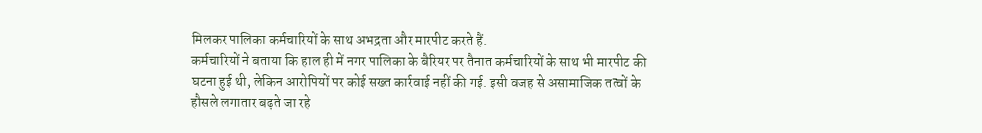मिलकर पालिका कर्मचारियों के साथ अभद्रता और मारपीट करते हैं.
कर्मचारियों ने बताया कि हाल ही में नगर पालिका के बैरियर पर तैनात कर्मचारियों के साथ भी मारपीट की घटना हुई थी, लेकिन आरोपियों पर कोई सख्त कार्रवाई नहीं की गई. इसी वजह से असामाजिक तत्वों के हौसले लगातार बढ़ते जा रहे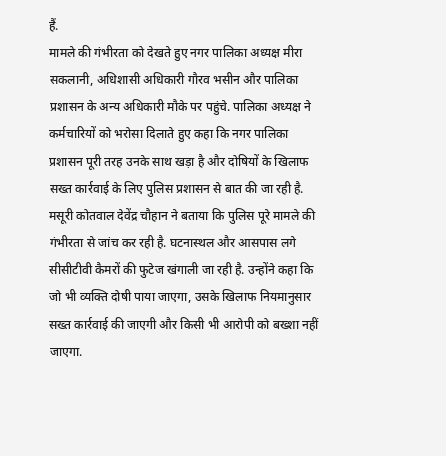हैं.
मामले की गंभीरता को देखते हुए नगर पालिका अध्यक्ष मीरा सकलानी, अधिशासी अधिकारी गौरव भसीन और पालिका प्रशासन के अन्य अधिकारी मौके पर पहुंचे. पालिका अध्यक्ष ने कर्मचारियों को भरोसा दिलाते हुए कहा कि नगर पालिका प्रशासन पूरी तरह उनके साथ खड़ा है और दोषियों के खिलाफ सख्त कार्रवाई के लिए पुलिस प्रशासन से बात की जा रही है.
मसूरी कोतवाल देवेंद्र चौहान ने बताया कि पुलिस पूरे मामले की गंभीरता से जांच कर रही है. घटनास्थल और आसपास लगे सीसीटीवी कैमरों की फुटेज खंगाली जा रही है. उन्होंने कहा कि जो भी व्यक्ति दोषी पाया जाएगा, उसके खिलाफ नियमानुसार सख्त कार्रवाई की जाएगी और किसी भी आरोपी को बख्शा नहीं जाएगा.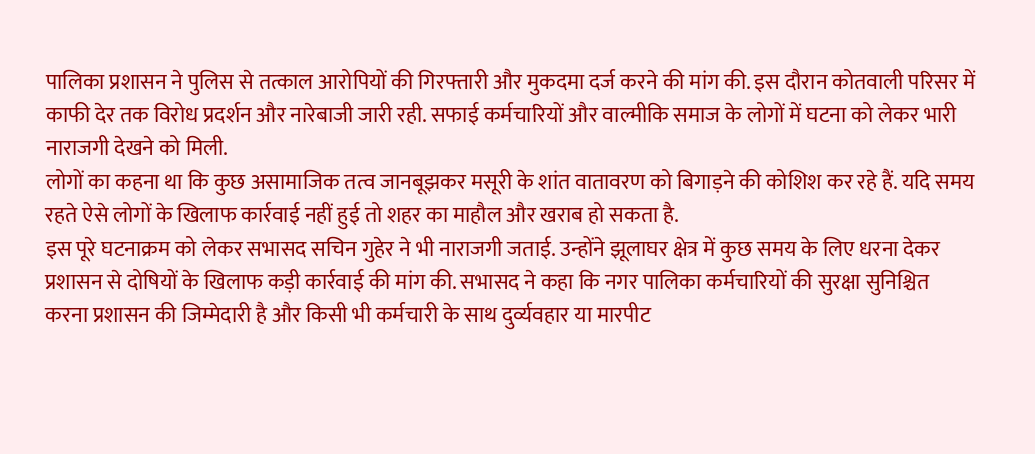पालिका प्रशासन ने पुलिस से तत्काल आरोपियों की गिरफ्तारी और मुकदमा दर्ज करने की मांग की. इस दौरान कोतवाली परिसर में काफी देर तक विरोध प्रदर्शन और नारेबाजी जारी रही. सफाई कर्मचारियों और वाल्मीकि समाज के लोगों में घटना को लेकर भारी नाराजगी देखने को मिली.
लोगों का कहना था कि कुछ असामाजिक तत्व जानबूझकर मसूरी के शांत वातावरण को बिगाड़ने की कोशिश कर रहे हैं. यदि समय रहते ऐसे लोगों के खिलाफ कार्रवाई नहीं हुई तो शहर का माहौल और खराब हो सकता है.
इस पूरे घटनाक्रम को लेकर सभासद सचिन गुहेर ने भी नाराजगी जताई. उन्होंने झूलाघर क्षेत्र में कुछ समय के लिए धरना देकर प्रशासन से दोषियों के खिलाफ कड़ी कार्रवाई की मांग की. सभासद ने कहा कि नगर पालिका कर्मचारियों की सुरक्षा सुनिश्चित करना प्रशासन की जिम्मेदारी है और किसी भी कर्मचारी के साथ दुर्व्यवहार या मारपीट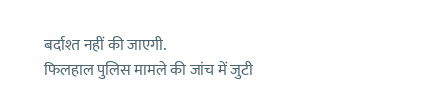बर्दाश्त नहीं की जाएगी.
फिलहाल पुलिस मामले की जांच में जुटी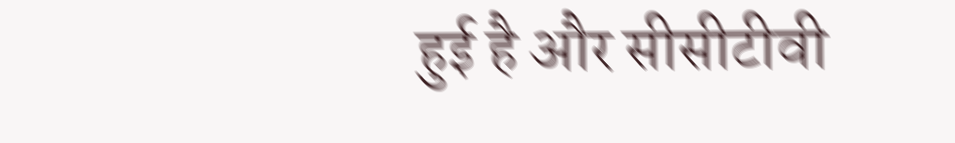हुई है और सीसीटीवी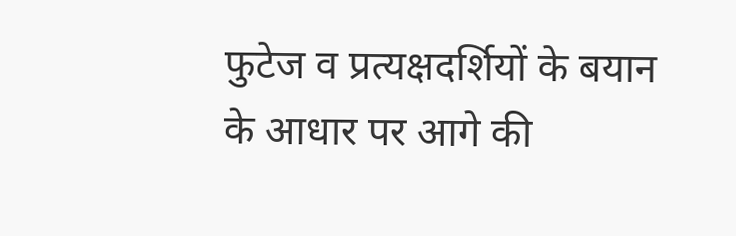फुटेज व प्रत्यक्षदर्शियों के बयान के आधार पर आगे की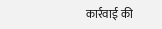कार्रवाई की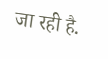जा रही है.